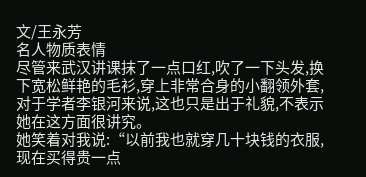文/王永芳
名人物质表情
尽管来武汉讲课抹了一点口红,吹了一下头发,换下宽松鲜艳的毛衫,穿上非常合身的小翻领外套,对于学者李银河来说,这也只是出于礼貌,不表示她在这方面很讲究。
她笑着对我说:“以前我也就穿几十块钱的衣服,现在买得贵一点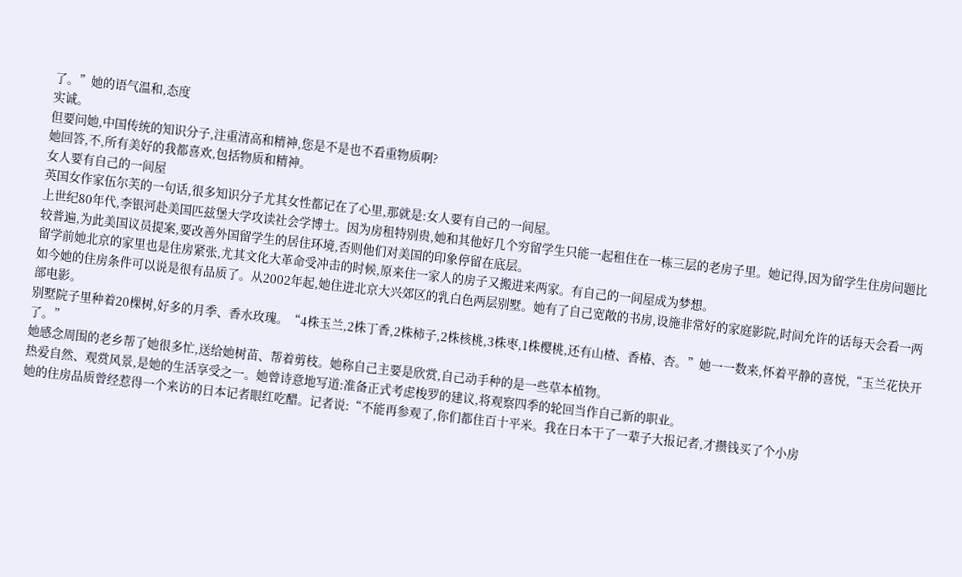了。”她的语气温和,态度
实诚。
但要问她,中国传统的知识分子,注重清高和精神,您是不是也不看重物质啊?
她回答,不,所有美好的我都喜欢,包括物质和精神。
女人要有自己的一间屋
英国女作家伍尔芙的一句话,很多知识分子尤其女性都记在了心里,那就是:女人要有自己的一间屋。
上世纪80年代,李银河赴美国匹兹堡大学攻读社会学博士。因为房租特别贵,她和其他好几个穷留学生只能一起租住在一栋三层的老房子里。她记得,因为留学生住房问题比较普遍,为此美国议员提案,要改善外国留学生的居住环境,否则他们对美国的印象停留在底层。
留学前她北京的家里也是住房紧张,尤其文化大革命受冲击的时候,原来住一家人的房子又搬进来两家。有自己的一间屋成为梦想。
如今她的住房条件可以说是很有品质了。从2002年起,她住进北京大兴郊区的乳白色两层别墅。她有了自己宽敞的书房,设施非常好的家庭影院,时间允许的话每天会看一两部电影。
别墅院子里种着20棵树,好多的月季、香水玫瑰。“4株玉兰,2株丁香,2株柿子,2株核桃,3株枣,1株樱桃,还有山楂、香椿、杏。”她一一数来,怀着平静的喜悦,“玉兰花快开了。”
她感念周围的老乡帮了她很多忙,送给她树苗、帮着剪枝。她称自己主要是欣赏,自己动手种的是一些草本植物。
热爱自然、观赏风景,是她的生活享受之一。她曾诗意地写道:准备正式考虑梭罗的建议,将观察四季的轮回当作自己新的职业。
她的住房品质曾经惹得一个来访的日本记者眼红吃醋。记者说:“不能再参观了,你们都住百十平米。我在日本干了一辈子大报记者,才攒钱买了个小房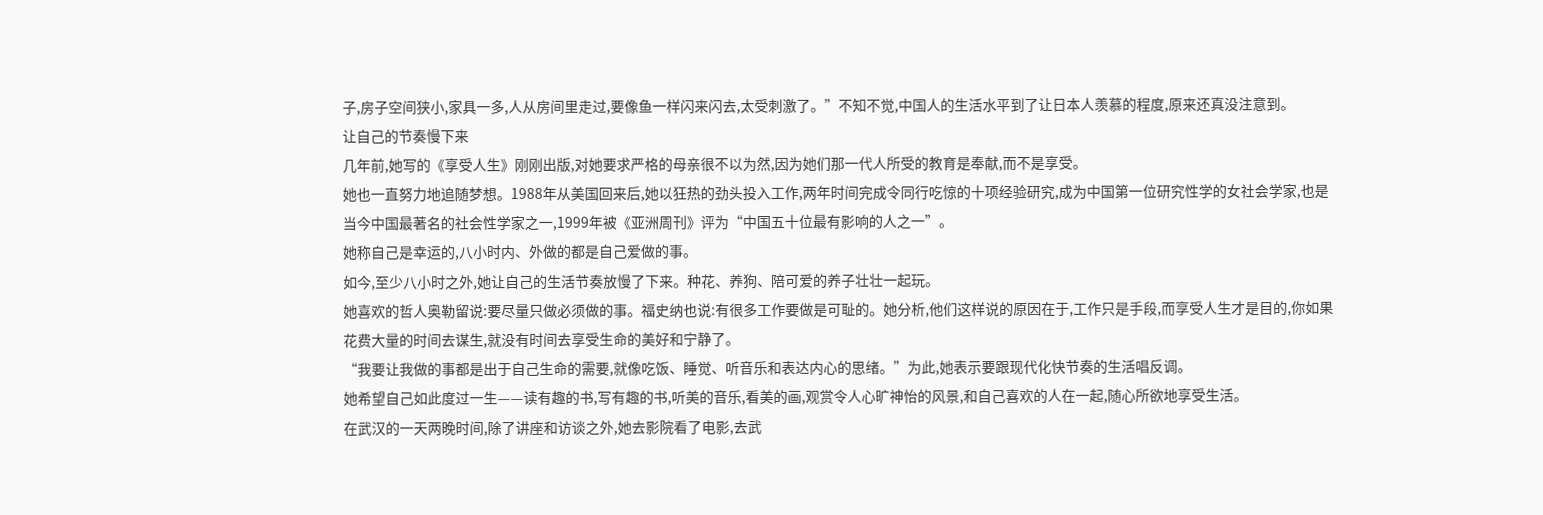子,房子空间狭小,家具一多,人从房间里走过,要像鱼一样闪来闪去,太受刺激了。”不知不觉,中国人的生活水平到了让日本人羡慕的程度,原来还真没注意到。
让自己的节奏慢下来
几年前,她写的《享受人生》刚刚出版,对她要求严格的母亲很不以为然,因为她们那一代人所受的教育是奉献,而不是享受。
她也一直努力地追随梦想。1988年从美国回来后,她以狂热的劲头投入工作,两年时间完成令同行吃惊的十项经验研究,成为中国第一位研究性学的女社会学家,也是当今中国最著名的社会性学家之一,1999年被《亚洲周刊》评为“中国五十位最有影响的人之一”。
她称自己是幸运的,八小时内、外做的都是自己爱做的事。
如今,至少八小时之外,她让自己的生活节奏放慢了下来。种花、养狗、陪可爱的养子壮壮一起玩。
她喜欢的哲人奥勒留说:要尽量只做必须做的事。福史纳也说:有很多工作要做是可耻的。她分析,他们这样说的原因在于,工作只是手段,而享受人生才是目的,你如果花费大量的时间去谋生,就没有时间去享受生命的美好和宁静了。
“我要让我做的事都是出于自己生命的需要,就像吃饭、睡觉、听音乐和表达内心的思绪。”为此,她表示要跟现代化快节奏的生活唱反调。
她希望自己如此度过一生——读有趣的书,写有趣的书,听美的音乐,看美的画,观赏令人心旷神怡的风景,和自己喜欢的人在一起,随心所欲地享受生活。
在武汉的一天两晚时间,除了讲座和访谈之外,她去影院看了电影,去武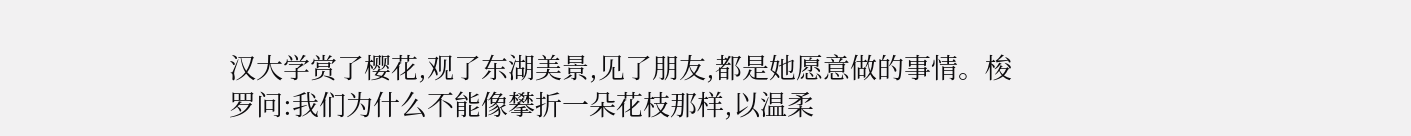汉大学赏了樱花,观了东湖美景,见了朋友,都是她愿意做的事情。梭罗问:我们为什么不能像攀折一朵花枝那样,以温柔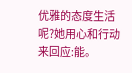优雅的态度生活呢?她用心和行动来回应:能。